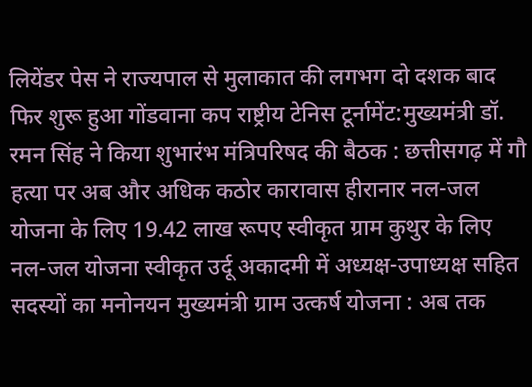लियेंडर पेस ने राज्यपाल से मुलाकात की लगभग दो दशक बाद फिर शुरू हुआ गोंडवाना कप राष्ट्रीय टेनिस टूर्नामेंट:मुख्यमंत्री डॉ. रमन सिंह ने किया शुभारंभ मंत्रिपरिषद की बैठक : छत्तीसगढ़ में गौ हत्या पर अब और अधिक कठोर कारावास हीरानार नल-जल योजना के लिए 19.42 लाख रूपए स्वीकृत ग्राम कुथुर के लिए नल-जल योजना स्वीकृत उर्दू अकादमी में अध्यक्ष-उपाध्यक्ष सहित सदस्यों का मनोनयन मुख्यमंत्री ग्राम उत्कर्ष योजना : अब तक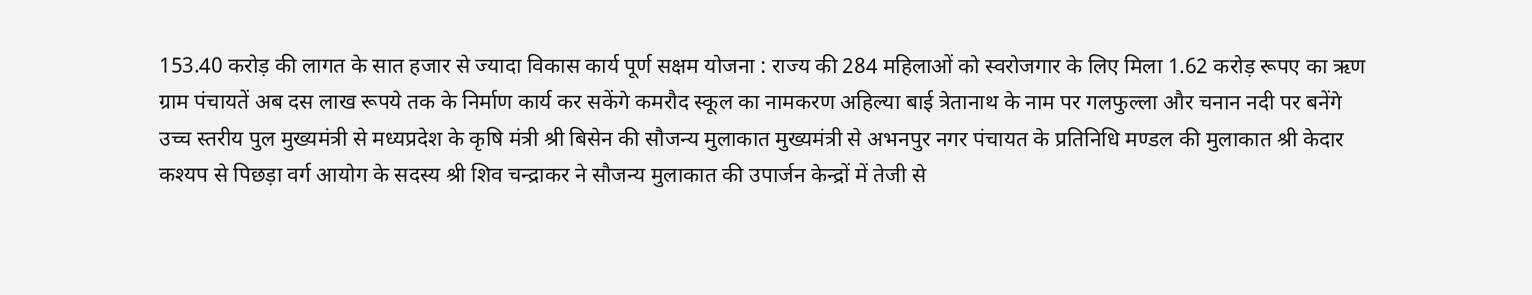153.40 करोड़ की लागत के सात हजार से ज्यादा विकास कार्य पूर्ण सक्षम योजना : राज्य की 284 महिलाओं को स्वरोजगार के लिए मिला 1.62 करोड़ रूपए का ऋण ग्राम पंचायतें अब दस लाख रूपये तक के निर्माण कार्य कर सकेंगे कमरौद स्कूल का नामकरण अहिल्या बाई त्रेतानाथ के नाम पर गलफुल्ला और चनान नदी पर बनेंगे उच्च स्तरीय पुल मुख्यमंत्री से मध्यप्रदेश के कृषि मंत्री श्री बिसेन की सौजन्य मुलाकात मुख्यमंत्री से अभनपुर नगर पंचायत के प्रतिनिधि मण्डल की मुलाकात श्री केदार कश्यप से पिछड़ा वर्ग आयोग के सदस्य श्री शिव चन्द्राकर ने सौजन्य मुलाकात की उपार्जन केन्द्रों में तेजी से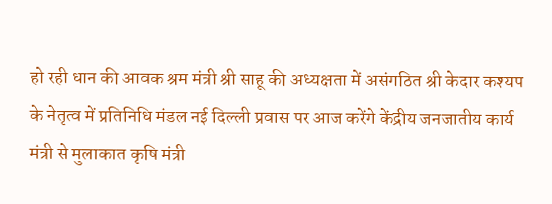हो रही धान की आवक श्रम मंत्री श्री साहू की अध्यक्षता में असंगठित श्री केदार कश्यप के नेतृत्व में प्रतिनिधि मंडल नई दिल्ली प्रवास पर आज करेंगे केंद्रीय जनजातीय कार्य मंत्री से मुलाकात कृषि मंत्री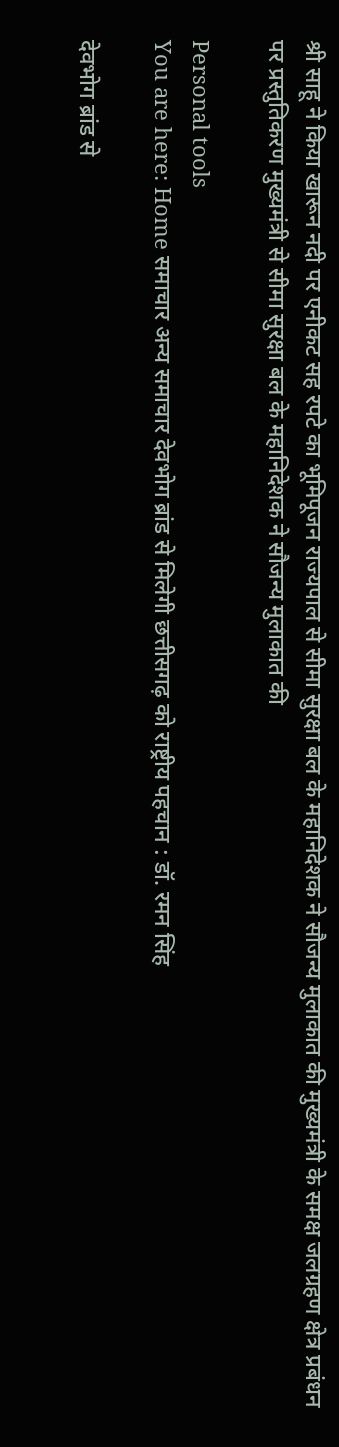श्री साहू ने किया खारून नदी पर एनीकट सह रपटे का भूमिपूजन राज्यपाल से सीमा सुरक्षा बल के महानिदेशक ने सौजन्य मुलाकात की मुख्यमंत्री के समक्ष जलग्रहण क्षेत्र प्रबंधन पर प्रस्तुतिकरण मुख्यमंत्री से सीमा सुरक्षा बल के महानिदेशक ने सौजन्य मुलाकात की

Personal tools
You are here: Home समाचार अन्य समाचार देवभोग ब्रांड से मिलेगी छत्तीसगढ़ को राष्ट्रीय पहचान : डॉ. रमन सिंह

देवभोग ब्रांड से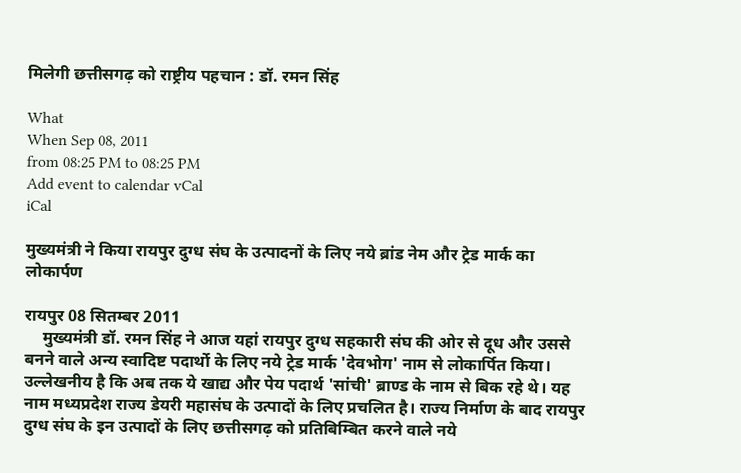मिलेगी छत्तीसगढ़ को राष्ट्रीय पहचान : डॉ. रमन सिंह

What
When Sep 08, 2011
from 08:25 PM to 08:25 PM
Add event to calendar vCal
iCal

मुख्यमंत्री ने किया रायपुर दुग्ध संघ के उत्पादनों के लिए नये ब्रांड नेम और ट्रेड मार्क का लोकार्पण

रायपुर 08 सितम्बर 2011
    मुख्यमंत्री डॉ. रमन सिंह ने आज यहां रायपुर दुग्ध सहकारी संघ की ओर से दूध और उससे बनने वाले अन्य स्वादिष्ट पदार्थो के लिए नये ट्रेड मार्क 'देवभोग' नाम से लोकार्पित किया। उल्लेखनीय है कि अब तक ये खाद्य और पेय पदार्थ 'सांची' ब्राण्ड के नाम से बिक रहे थे। यह नाम मध्यप्रदेश राज्य डेयरी महासंघ के उत्पादों के लिए प्रचलित है। राज्य निर्माण के बाद रायपुर दुग्ध संघ के इन उत्पादों के लिए छत्तीसगढ़ को प्रतिबिम्बित करने वाले नये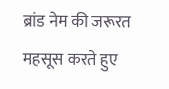ब्रांड नेम की जरूरत महसूस करते हुए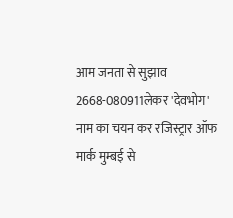आम जनता से सुझाव 2668-080911लेकर 'देवभोग' नाम का चयन कर रजिस्ट्रार ऑफ मार्क मुम्बई से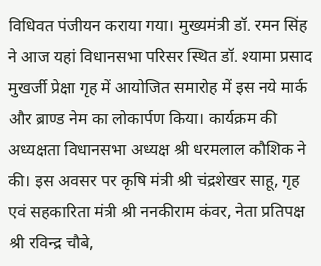विधिवत पंजीयन कराया गया। मुख्यमंत्री डॉ. रमन सिंह ने आज यहां विधानसभा परिसर स्थित डॉ. श्यामा प्रसाद मुखर्जी प्रेक्षा गृह में आयोजित समारोह में इस नये मार्क और ब्राण्ड नेम का लोकार्पण किया। कार्यक्रम की अध्यक्षता विधानसभा अध्यक्ष श्री धरमलाल कौशिक ने की। इस अवसर पर कृषि मंत्री श्री चंद्रशेखर साहू, गृह एवं सहकारिता मंत्री श्री ननकीराम कंवर, नेता प्रतिपक्ष श्री रविन्द्र चौबे,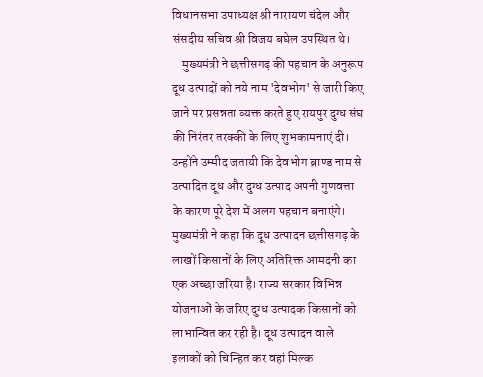विधानसभा उपाध्यक्ष श्री नारायण चंदेल और संसदीय सचिव श्री विजय बघेल उपस्थित थे।
    मुख्यमंत्री ने छत्तीसगढ़ की पहचान के अनुरूप दूध उत्पादों को नये नाम 'देवभोग' से जारी किए जाने पर प्रसन्नता व्यक्त करते हुए रायपुर दुग्ध संघ की निरंतर तरक्की के लिए शुभकामनाएं दी। उन्होंने उम्मीद जतायी कि देवभोग ब्राण्ड नाम से उत्पादित दूध और दुग्ध उत्पाद अपनी गुणवत्ता के कारण पूरे देश में अलग पहचान बनाएंगे। मुख्यमंत्री ने कहा कि दूध उत्पादन छत्तीसगढ़ के लाखों किसानों के लिए अतिरिक्त आमदनी का एक अच्छा जरिया है। राज्य सरकार विभिन्न योजनाओं के जरिए दुग्ध उत्पादक किसानों को लाभान्वित कर रही है। दूध उत्पादन वाले इलाकों को चिन्हित कर वहां मिल्क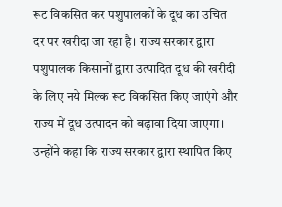रूट विकसित कर पशुपालकों के दूध का उचित दर पर खरीदा जा रहा है। राज्य सरकार द्वारा पशुपालक किसानों द्वारा उत्पादित दूध की खरीदी के लिए नये मिल्क रूट विकसित किए जाएंगे और राज्य में दूध उत्पादन को बढ़ावा दिया जाएगा। उन्होंने कहा कि राज्य सरकार द्वारा स्थापित किए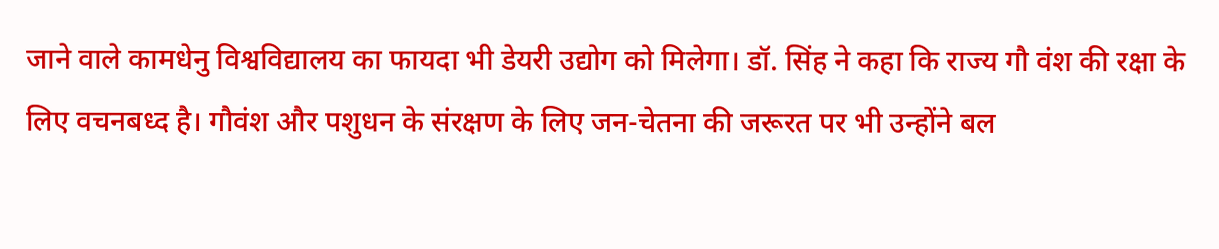जाने वाले कामधेनु विश्वविद्यालय का फायदा भी डेयरी उद्योग को मिलेगा। डॉ. सिंह ने कहा कि राज्य गौ वंश की रक्षा के लिए वचनबध्द है। गौवंश और पशुधन के संरक्षण के लिए जन-चेतना की जरूरत पर भी उन्होंने बल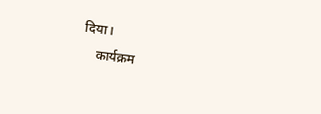दिया।
    कार्यक्रम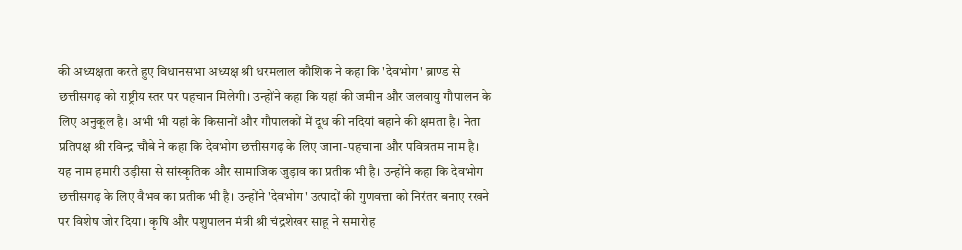की अध्यक्षता करते हुए विधानसभा अध्यक्ष श्री धरमलाल कौशिक ने कहा कि 'देवभोग' ब्राण्ड से छत्तीसगढ़ को राष्ट्रीय स्तर पर पहचान मिलेगी। उन्होंने कहा कि यहां की जमीन और जलवायु गौपालन के लिए अनुकूल है। अभी भी यहां के किसानों और गौपालकों में दूध की नदियां बहाने की क्षमता है। नेता प्रतिपक्ष श्री रविन्द्र चौबे ने कहा कि देवभोग छत्तीसगढ़ के लिए जाना-पहचाना और पवित्रतम नाम है। यह नाम हमारी उड़ीसा से सांस्कृतिक और सामाजिक जुड़ाव का प्रतीक भी है। उन्होंने कहा कि देवभोग छत्तीसगढ़ के लिए वैभव का प्रतीक भी है। उन्होंने 'देवभोग' उत्पादों की गुणवत्ता को निरंतर बनाए रखने पर विशेष जोर दिया। कृषि और पशुपालन मंत्री श्री चंद्रशेखर साहू ने समारोह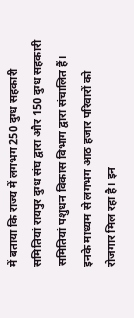में बताया कि राज्य में लगभग 250 दुग्ध सहकारी समितियां रायपुर दुग्ध संघ द्वारा और 150 दुग्ध सहकारी समितियां पशुधन विकास विभाग द्वारा संचालित हैं। इनके माध्यम से लगभग आठ हजार परिवारों को रोजगार मिल रहा है। इन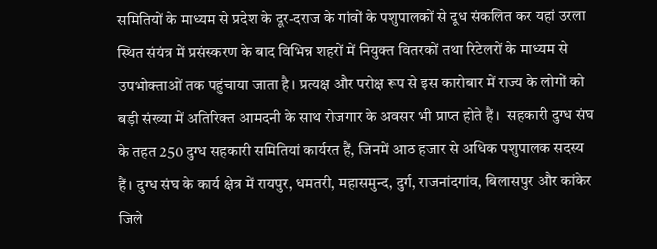समितियों के माध्यम से प्रदेश के दूर-दराज के गांवों के पशुपालकों से दूध संकलित कर यहां उरला स्थित संयंत्र में प्रसंस्करण के बाद विभिन्न शहरों में नियुक्त वितरकों तथा रिटेलरों के माध्यम से उपभोक्ताओं तक पहुंचाया जाता है। प्रत्यक्ष और परोक्ष रूप से इस कारोबार में राज्य के लोगों को बड़ी संख्या में अतिरिक्त आमदनी के साथ रोजगार के अवसर भी प्राप्त होते हैं।  सहकारी दुग्ध संघ के तहत 250 दुग्ध सहकारी समितियां कार्यरत हैं, जिनमें आठ हजार से अधिक पशुपालक सदस्य हैं। दुग्ध संघ के कार्य क्षेत्र में रायपुर, धमतरी, महासमुन्द, दुर्ग, राजनांदगांव, बिलासपुर और कांकेर जिले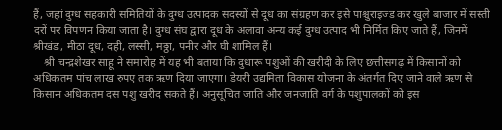हैं, जहां दुग्ध सहकारी समितियों के दुग्ध उत्पादक सदस्यों से दूध का संग्रहण कर इसे पाश्चुराइज्ड कर खुले बाजार में सस्ती दरों पर विपणन किया जाता है। दुग्ध संघ द्वारा दूध के अलावा अन्य कई दुग्ध उत्पाद भी निर्मित किए जाते हैं, जिनमें श्रीखंड, मीठा दूध, दही, लस्सी, मठ्ठा, पनीर और घी शामिल हैं।
    श्री चन्द्रशेखर साहू ने समारोह में यह भी बताया कि दुधारू पशुओं की खरीदी के लिए छत्तीसगढ़ में किसानों को अधिकतम पांच लाख रुपए तक ऋण दिया जाएगा। डेयरी उद्यमिता विकास योजना के अंतर्गत दिए जाने वाले ऋण से किसान अधिकतम दस पशु खरीद सकते हैं। अनुसूचित जाति और जनजाति वर्ग के पशुपालकों को इस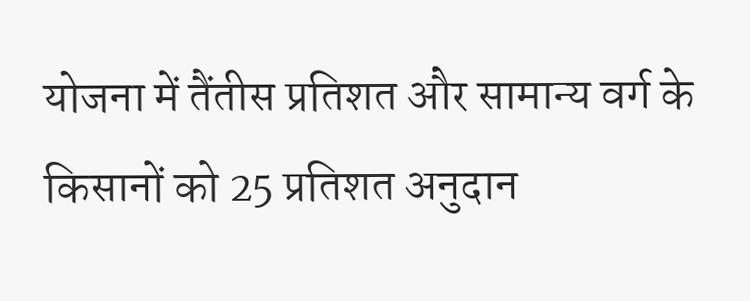योजना में तैंतीस प्रतिशत और सामान्य वर्ग के किसानों को 25 प्रतिशत अनुदान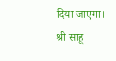दिया जाएगा। श्री साहू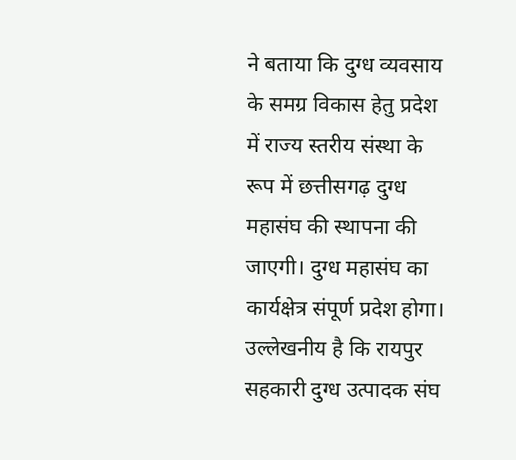ने बताया कि दुग्ध व्यवसाय के समग्र विकास हेतु प्रदेश में राज्य स्तरीय संस्था के रूप में छत्तीसगढ़ दुग्ध महासंघ की स्थापना की जाएगी। दुग्ध महासंघ का कार्यक्षेत्र संपूर्ण प्रदेश होगा। उल्लेखनीय है कि रायपुर सहकारी दुग्ध उत्पादक संघ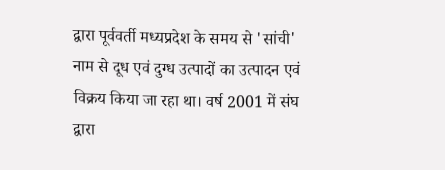द्वारा पूर्ववर्ती मध्यप्रदेश के समय से 'सांची' नाम से दूध एवं दुग्ध उत्पादों का उत्पादन एवं विक्रय किया जा रहा था। वर्ष 2001 में संघ द्वारा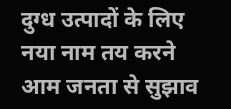दुग्ध उत्पादों के लिए नया नाम तय करने आम जनता से सुझाव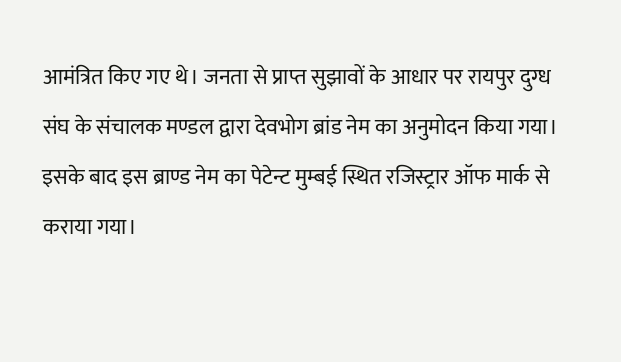आमंत्रित किए गए थे। जनता से प्राप्त सुझावों के आधार पर रायपुर दुग्ध संघ के संचालक मण्डल द्वारा देवभोग ब्रांड नेम का अनुमोदन किया गया। इसके बाद इस ब्राण्ड नेम का पेटेन्ट मुम्बई स्थित रजिस्ट्रार ऑफ मार्क से कराया गया।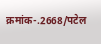क्रमांक-.2668/पटेल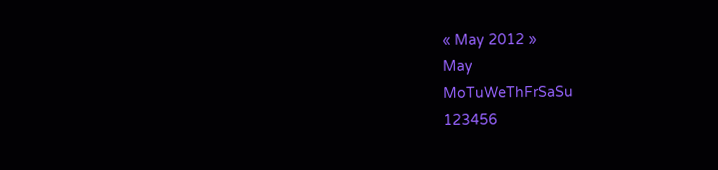« May 2012 »
May
MoTuWeThFrSaSu
123456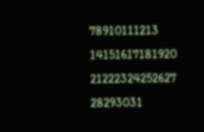78910111213
14151617181920
21222324252627
28293031